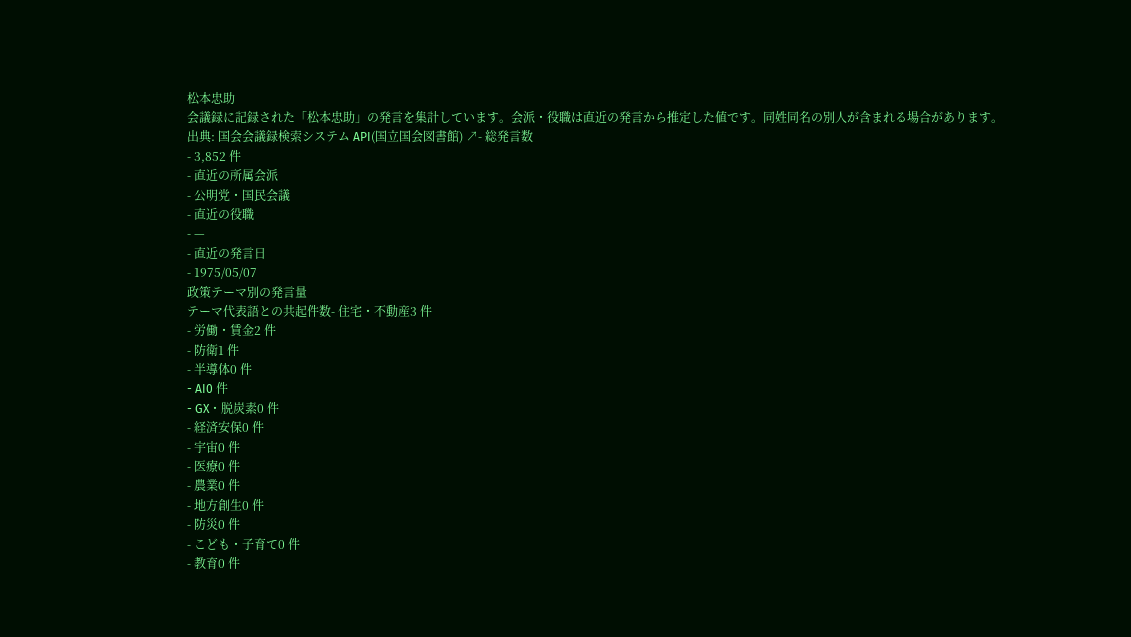松本忠助
会議録に記録された「松本忠助」の発言を集計しています。会派・役職は直近の発言から推定した値です。同姓同名の別人が含まれる場合があります。
出典: 国会会議録検索システム API(国立国会図書館) ↗- 総発言数
- 3,852 件
- 直近の所属会派
- 公明党・国民会議
- 直近の役職
- —
- 直近の発言日
- 1975/05/07
政策テーマ別の発言量
テーマ代表語との共起件数- 住宅・不動産3 件
- 労働・賃金2 件
- 防衛1 件
- 半導体0 件
- AI0 件
- GX・脱炭素0 件
- 経済安保0 件
- 宇宙0 件
- 医療0 件
- 農業0 件
- 地方創生0 件
- 防災0 件
- こども・子育て0 件
- 教育0 件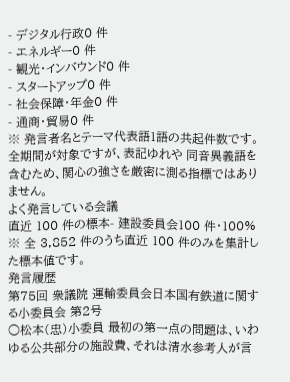- デジタル行政0 件
- エネルギー0 件
- 観光・インバウンド0 件
- スタートアップ0 件
- 社会保障・年金0 件
- 通商・貿易0 件
※ 発言者名とテーマ代表語1語の共起件数です。全期間が対象ですが、表記ゆれや 同音異義語を含むため、関心の強さを厳密に測る指標ではありません。
よく発言している会議
直近 100 件の標本- 建設委員会100 件・100%
※ 全 3,852 件のうち直近 100 件のみを集計した標本値です。
発言履歴
第75回 衆議院 運輸委員会日本国有鉄道に関する小委員会 第2号
○松本(忠)小委員 最初の第一点の問題は、いわゆる公共部分の施設費、それは清水参考人が言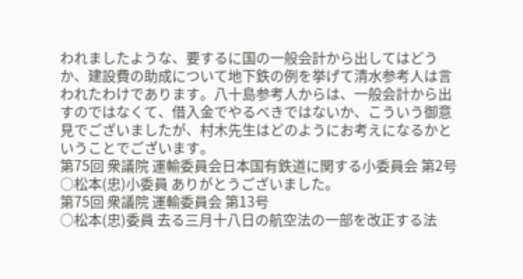われましたような、要するに国の一般会計から出してはどうか、建設費の助成について地下鉄の例を挙げて清水参考人は言われたわけであります。八十島参考人からは、一般会計から出すのではなくて、借入金でやるべきではないか、こういう御意見でございましたが、村木先生はどのようにお考えになるかということでございます。
第75回 衆議院 運輸委員会日本国有鉄道に関する小委員会 第2号
○松本(忠)小委員 ありがとうございました。
第75回 衆議院 運輸委員会 第13号
○松本(忠)委員 去る三月十八日の航空法の一部を改正する法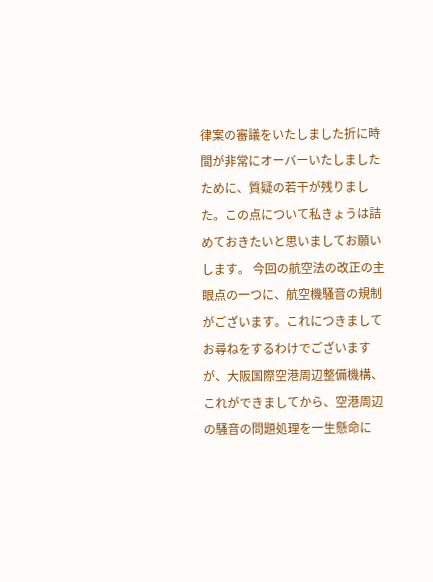律案の審議をいたしました折に時間が非常にオーバーいたしましたために、質疑の若干が残りました。この点について私きょうは詰めておきたいと思いましてお願いします。 今回の航空法の改正の主眼点の一つに、航空機騒音の規制がございます。これにつきましてお尋ねをするわけでございますが、大阪国際空港周辺整備機構、これができましてから、空港周辺の騒音の問題処理を一生懸命に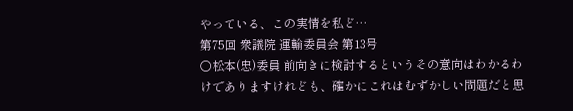やっている、この実情を私ど…
第75回 衆議院 運輸委員会 第13号
○松本(忠)委員 前向きに検討するというその意向はわかるわけでありますけれども、確かにこれはむずかしい問題だと思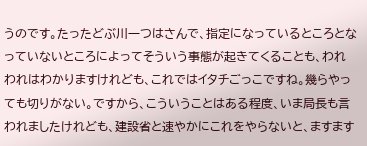うのです。たったどぶ川一つはさんで、指定になっているところとなっていないところによってそういう事態が起きてくることも、われわれはわかりますけれども、これではイタチごっこですね。幾らやっても切りがない。ですから、こういうことはある程度、いま局長も言われましたけれども、建設省と速やかにこれをやらないと、ますます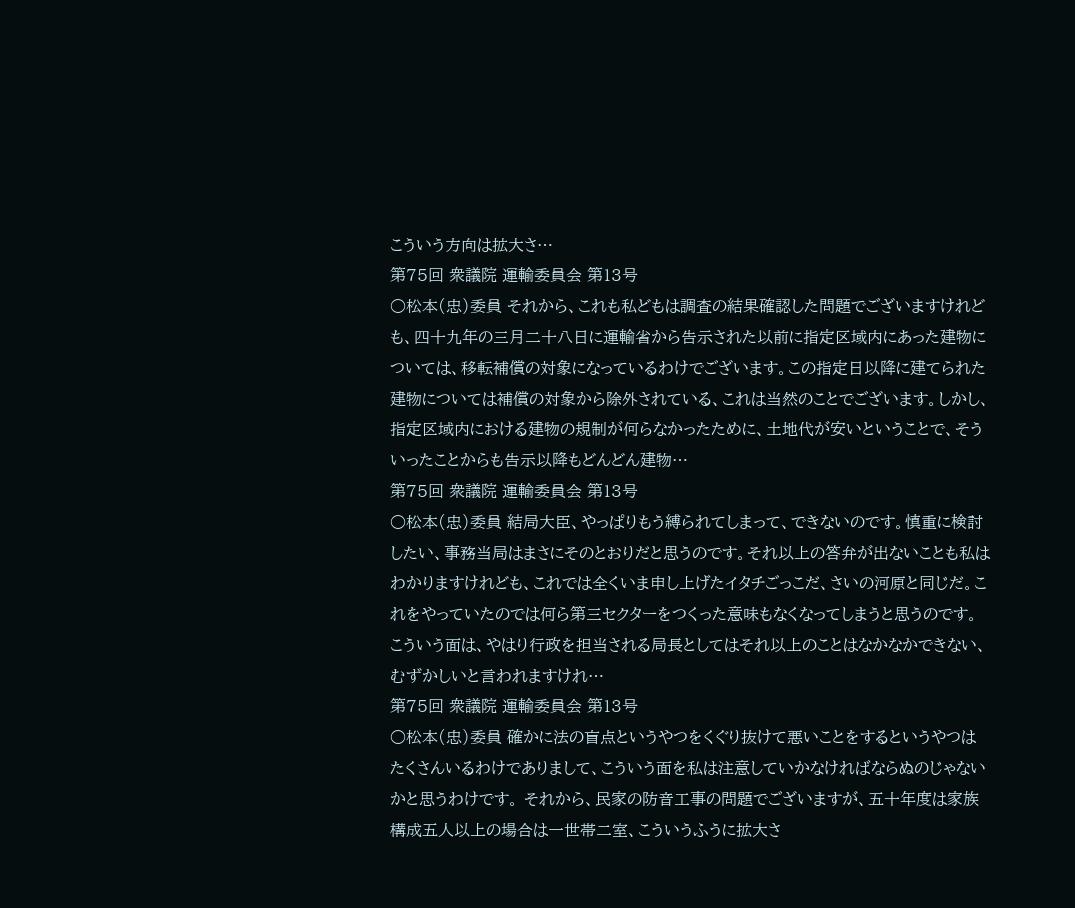こういう方向は拡大さ…
第75回 衆議院 運輸委員会 第13号
○松本(忠)委員 それから、これも私どもは調査の結果確認した問題でございますけれども、四十九年の三月二十八日に運輸省から告示された以前に指定区域内にあった建物については、移転補償の対象になっているわけでございます。この指定日以降に建てられた建物については補償の対象から除外されている、これは当然のことでございます。しかし、指定区域内における建物の規制が何らなかったために、土地代が安いということで、そういったことからも告示以降もどんどん建物…
第75回 衆議院 運輸委員会 第13号
○松本(忠)委員 結局大臣、やっぱりもう縛られてしまって、できないのです。慎重に検討したい、事務当局はまさにそのとおりだと思うのです。それ以上の答弁が出ないことも私はわかりますけれども、これでは全くいま申し上げたイタチごっこだ、さいの河原と同じだ。これをやっていたのでは何ら第三セクターをつくった意味もなくなってしまうと思うのです。こういう面は、やはり行政を担当される局長としてはそれ以上のことはなかなかできない、むずかしいと言われますけれ…
第75回 衆議院 運輸委員会 第13号
○松本(忠)委員 確かに法の盲点というやつをくぐり抜けて悪いことをするというやつはたくさんいるわけでありまして、こういう面を私は注意していかなければならぬのじゃないかと思うわけです。 それから、民家の防音工事の問題でございますが、五十年度は家族構成五人以上の場合は一世帯二室、こういうふうに拡大さ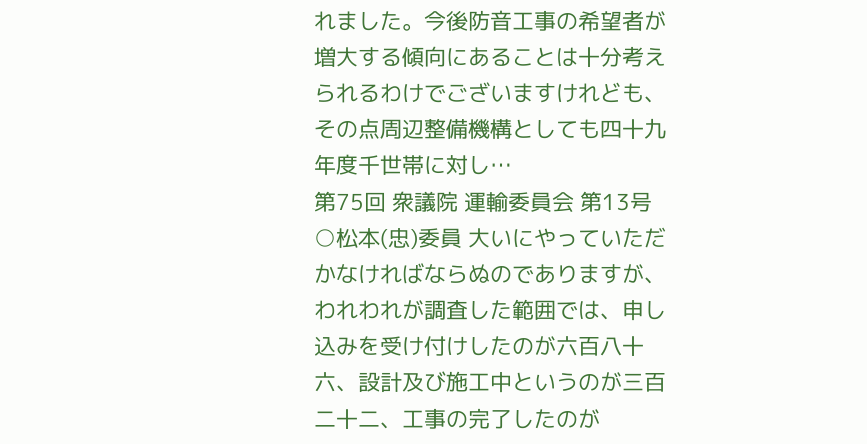れました。今後防音工事の希望者が増大する傾向にあることは十分考えられるわけでございますけれども、その点周辺整備機構としても四十九年度千世帯に対し…
第75回 衆議院 運輸委員会 第13号
○松本(忠)委員 大いにやっていただかなければならぬのでありますが、われわれが調査した範囲では、申し込みを受け付けしたのが六百八十六、設計及び施工中というのが三百二十二、工事の完了したのが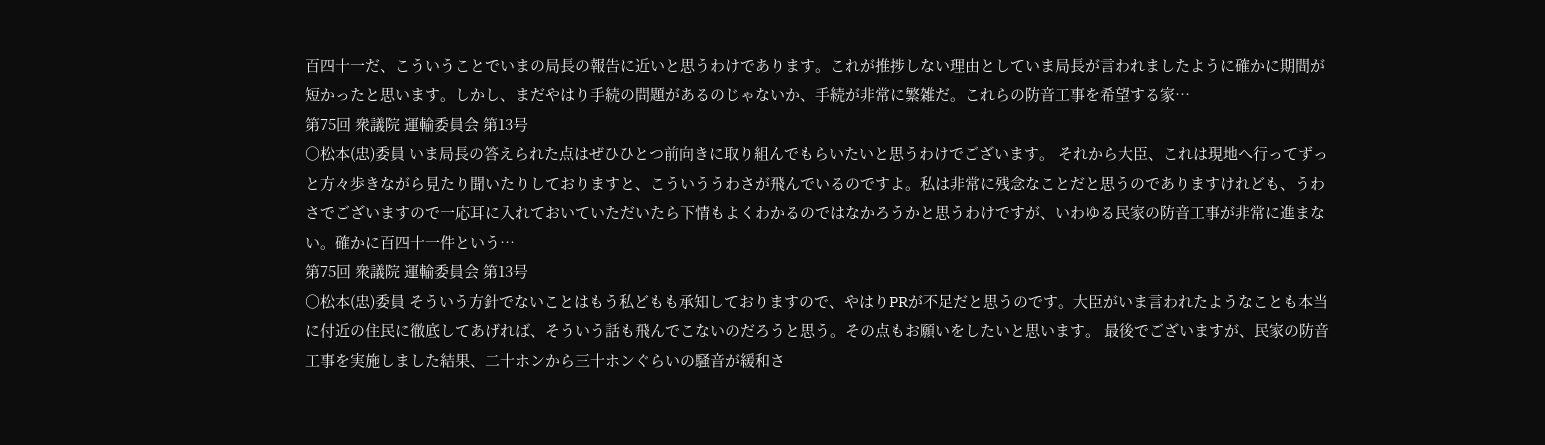百四十一だ、こういうことでいまの局長の報告に近いと思うわけであります。これが推捗しない理由としていま局長が言われましたように確かに期間が短かったと思います。しかし、まだやはり手続の問題があるのじゃないか、手続が非常に繁雑だ。これらの防音工事を希望する家…
第75回 衆議院 運輸委員会 第13号
○松本(忠)委員 いま局長の答えられた点はぜひひとつ前向きに取り組んでもらいたいと思うわけでございます。 それから大臣、これは現地へ行ってずっと方々歩きながら見たり聞いたりしておりますと、こういううわさが飛んでいるのですよ。私は非常に残念なことだと思うのでありますけれども、うわさでございますので一応耳に入れておいていただいたら下情もよくわかるのではなかろうかと思うわけですが、いわゆる民家の防音工事が非常に進まない。確かに百四十一件という…
第75回 衆議院 運輸委員会 第13号
○松本(忠)委員 そういう方針でないことはもう私どもも承知しておりますので、やはりPRが不足だと思うのです。大臣がいま言われたようなことも本当に付近の住民に徹底してあげれば、そういう話も飛んでこないのだろうと思う。その点もお願いをしたいと思います。 最後でございますが、民家の防音工事を実施しました結果、二十ホンから三十ホンぐらいの騒音が緩和さ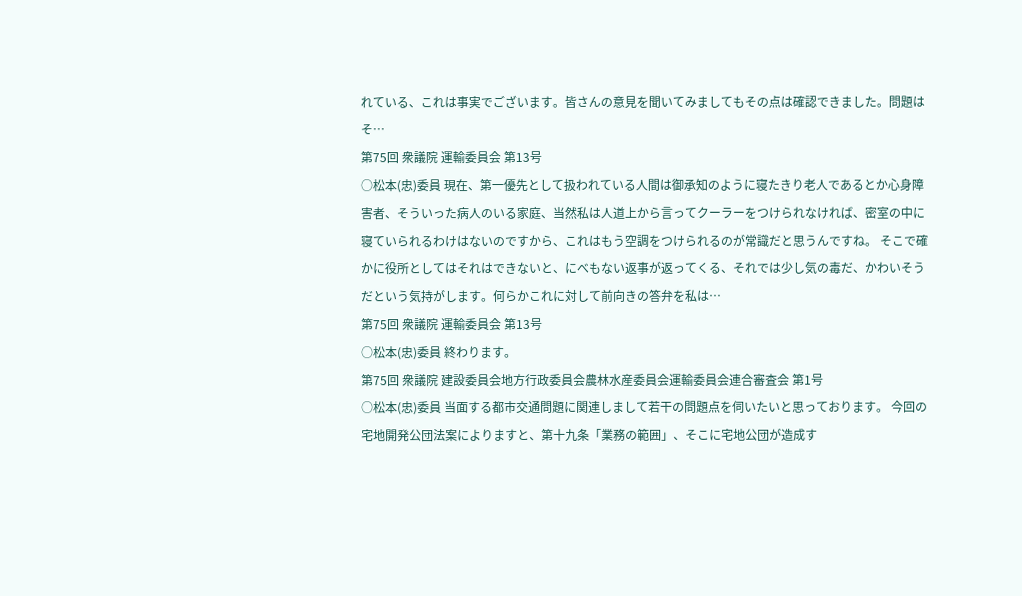れている、これは事実でございます。皆さんの意見を聞いてみましてもその点は確認できました。問題はそ…
第75回 衆議院 運輸委員会 第13号
○松本(忠)委員 現在、第一優先として扱われている人間は御承知のように寝たきり老人であるとか心身障害者、そういった病人のいる家庭、当然私は人道上から言ってクーラーをつけられなければ、密室の中に寝ていられるわけはないのですから、これはもう空調をつけられるのが常識だと思うんですね。 そこで確かに役所としてはそれはできないと、にべもない返事が返ってくる、それでは少し気の毒だ、かわいそうだという気持がします。何らかこれに対して前向きの答弁を私は…
第75回 衆議院 運輸委員会 第13号
○松本(忠)委員 終わります。
第75回 衆議院 建設委員会地方行政委員会農林水産委員会運輸委員会連合審査会 第1号
○松本(忠)委員 当面する都市交通問題に関連しまして若干の問題点を伺いたいと思っております。 今回の宅地開発公団法案によりますと、第十九条「業務の範囲」、そこに宅地公団が造成す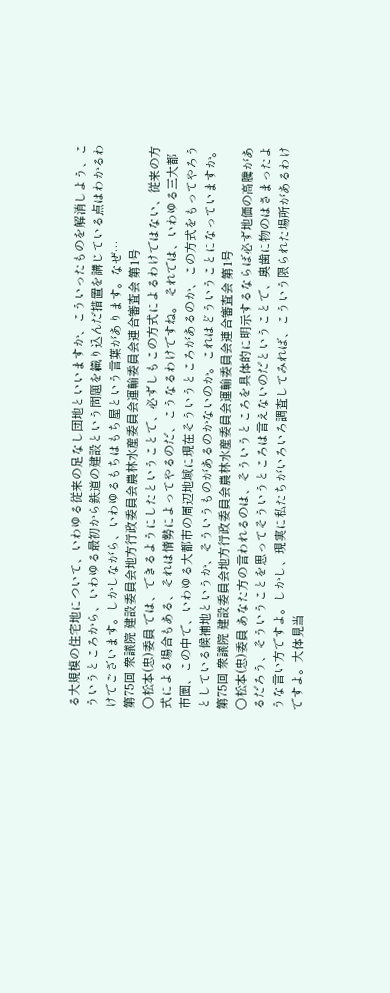る大規模の住宅地について、いわゆる従来の足なし団地といいますか、こういったものを解消しよう、こういうところから、いわゆる最初から鉄道の建設という問題を織り込んだ措置を講じている点はわかるわけでございます。しかしながら、いわゆるもちはもち屋という言葉があります。なぜ…
第75回 衆議院 建設委員会地方行政委員会農林水産委員会運輸委員会連合審査会 第1号
○松本(忠)委員 では、できるようにしたということで、必ずしもこの方式によるわけではない、従来の方式による場合もある、それは情勢によってやるのだ、こうなるわけですね。 それでは、いわゆる三大都市圏、この中で、いわゆる大都市の周辺地域に現在そういうところがあるのか、この方式をもってやろうとしている候補地というか、そういうものがあるのかないのか。これはどういうことになっていますか。
第75回 衆議院 建設委員会地方行政委員会農林水産委員会運輸委員会連合審査会 第1号
○松本(忠)委員 あなた方の言われるのは、そういうところを具体的に明示するならば必ず地価の高騰があるだろう、そういうことを思ってそういうところは言えないのだということで、奥歯に物のはさまったような言い方ですよ。しかし、現実に私たちがいろいろ調査してみれば、こういう限られた場所があるわけですよ。大体見当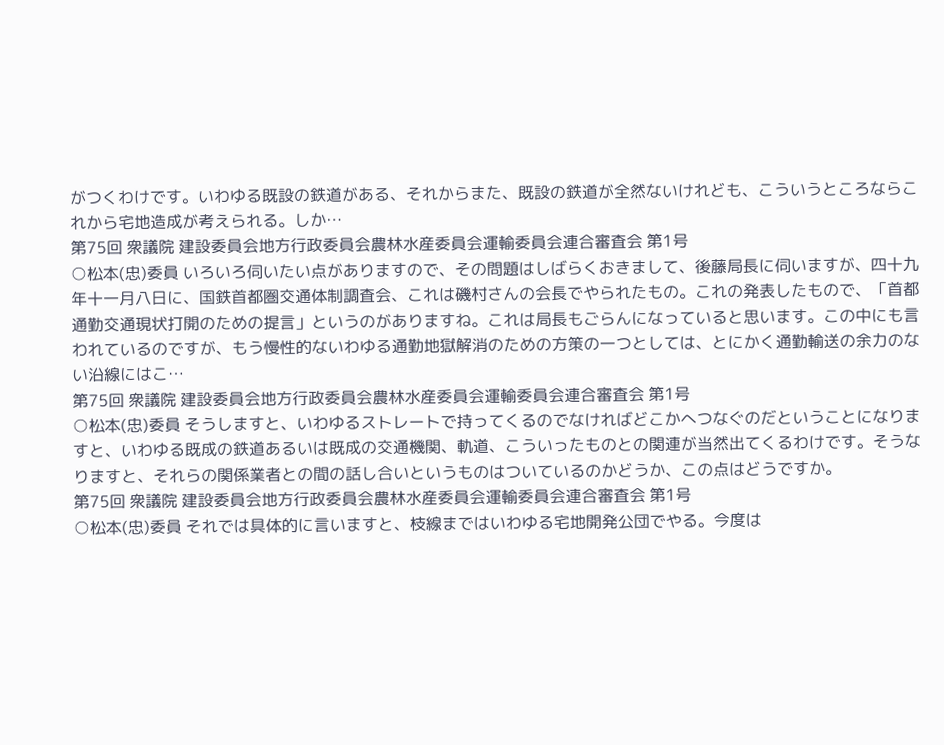がつくわけです。いわゆる既設の鉄道がある、それからまた、既設の鉄道が全然ないけれども、こういうところならこれから宅地造成が考えられる。しか…
第75回 衆議院 建設委員会地方行政委員会農林水産委員会運輸委員会連合審査会 第1号
○松本(忠)委員 いろいろ伺いたい点がありますので、その問題はしばらくおきまして、後藤局長に伺いますが、四十九年十一月八日に、国鉄首都圏交通体制調査会、これは磯村さんの会長でやられたもの。これの発表したもので、「首都通勤交通現状打開のための提言」というのがありますね。これは局長もごらんになっていると思います。この中にも言われているのですが、もう慢性的ないわゆる通勤地獄解消のための方策の一つとしては、とにかく通勤輸送の余力のない沿線にはこ…
第75回 衆議院 建設委員会地方行政委員会農林水産委員会運輸委員会連合審査会 第1号
○松本(忠)委員 そうしますと、いわゆるストレートで持ってくるのでなければどこかへつなぐのだということになりますと、いわゆる既成の鉄道あるいは既成の交通機関、軌道、こういったものとの関連が当然出てくるわけです。そうなりますと、それらの関係業者との間の話し合いというものはついているのかどうか、この点はどうですか。
第75回 衆議院 建設委員会地方行政委員会農林水産委員会運輸委員会連合審査会 第1号
○松本(忠)委員 それでは具体的に言いますと、枝線まではいわゆる宅地開発公団でやる。今度は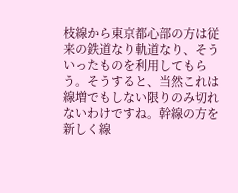枝線から東京都心部の方は従来の鉄道なり軌道なり、そういったものを利用してもらう。そうすると、当然これは線増でもしない限りのみ切れないわけですね。幹線の方を新しく線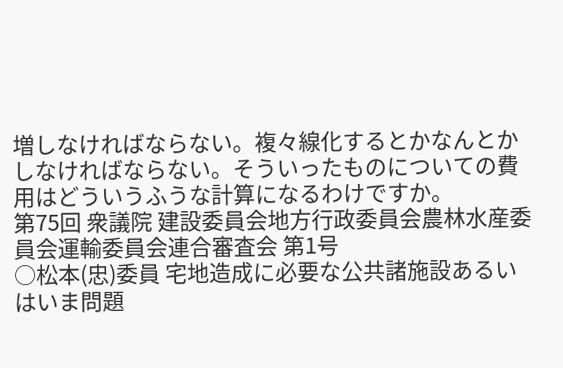増しなければならない。複々線化するとかなんとかしなければならない。そういったものについての費用はどういうふうな計算になるわけですか。
第75回 衆議院 建設委員会地方行政委員会農林水産委員会運輸委員会連合審査会 第1号
○松本(忠)委員 宅地造成に必要な公共諸施設あるいはいま問題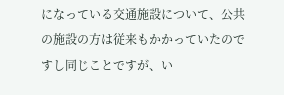になっている交通施設について、公共の施設の方は従来もかかっていたのですし同じことですが、い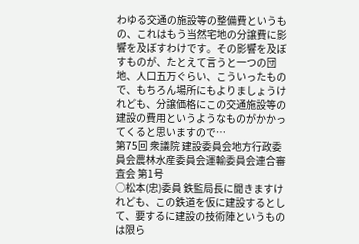わゆる交通の施設等の整備費というもの、これはもう当然宅地の分譲費に影響を及ぼすわけです。その影響を及ぼすものが、たとえて言うと一つの団地、人口五万ぐらい、こういったもので、もちろん場所にもよりましょうけれども、分譲価格にこの交通施設等の建設の費用というようなものがかかってくると思いますので…
第75回 衆議院 建設委員会地方行政委員会農林水産委員会運輸委員会連合審査会 第1号
○松本(忠)委員 鉄監局長に聞きますけれども、この鉄道を仮に建設するとして、要するに建設の技術陣というものは限ら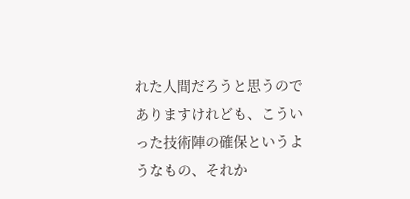れた人間だろうと思うのでありますけれども、こういった技術陣の確保というようなもの、それか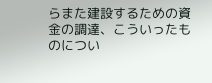らまた建設するための資金の調達、こういったものについ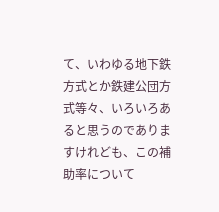て、いわゆる地下鉄方式とか鉄建公団方式等々、いろいろあると思うのでありますけれども、この補助率について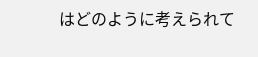はどのように考えられて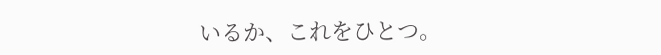いるか、これをひとつ。